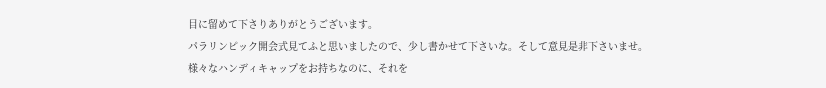目に留めて下さりありがとうございます。
パラリンピック開会式見てふと思いましたので、少し書かせて下さいな。そして意見是非下さいませ。
様々なハンディキャップをお持ちなのに、それを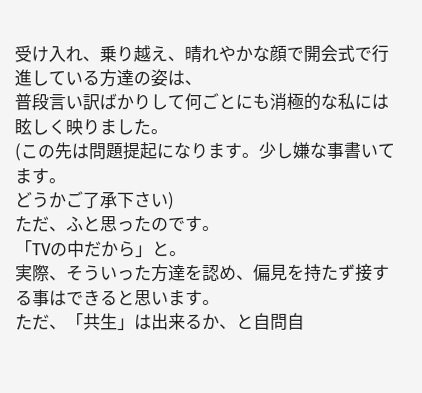受け入れ、乗り越え、晴れやかな顔で開会式で行進している方達の姿は、
普段言い訳ばかりして何ごとにも消極的な私には眩しく映りました。
(この先は問題提起になります。少し嫌な事書いてます。
どうかご了承下さい)
ただ、ふと思ったのです。
「TVの中だから」と。
実際、そういった方達を認め、偏見を持たず接する事はできると思います。
ただ、「共生」は出来るか、と自問自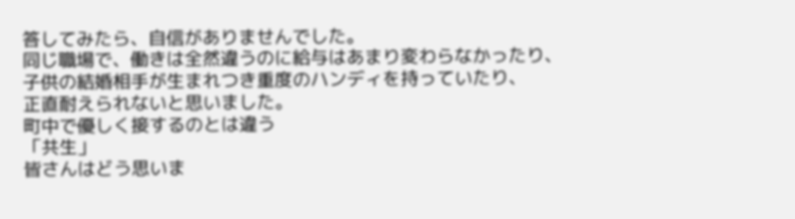答してみたら、自信がありませんでした。
同じ職場で、働きは全然違うのに給与はあまり変わらなかったり、
子供の結婚相手が生まれつき重度のハンディを持っていたり、
正直耐えられないと思いました。
町中で優しく接するのとは違う
「共生」
皆さんはどう思いま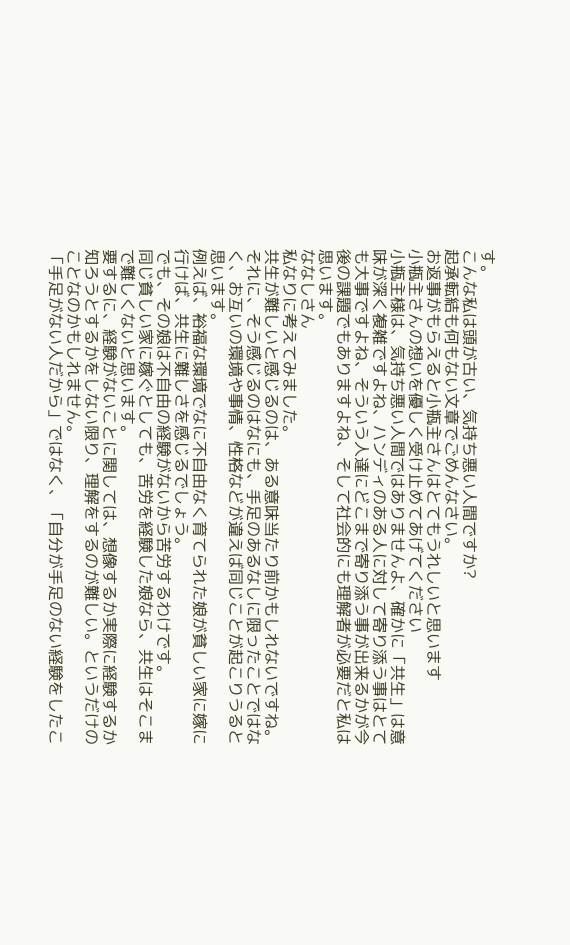す。
こんな私は頭が古い、気持ち悪い人間ですか?
起承転結も何もない文章でごめんなさい。
お返事がもらえると小瓶主さんはとてもうれしいと思います
小瓶主さんの想いを優しく受け止めてあげてください
小瓶主様は、気持ち悪い人間ではありませんよ、確かに「共生」は意味が深く複雑ですよね、ハンディのある人に対して寄り添う事はとても大事ですよね、そういう人達にどこまで寄り添う事が出来るかが今後の課題でもありますよね、そして社会的にも理解者が必要だと私は思います。
ななしさん
私なりに考えてみました。
共生が難しいと感じるのは、ある意味当たり前かもしれないですね。
それに、そう感じるのはなにも、手足のあるなしに限ったことではなく、お互いの環境や事情、性格などが違えば同じことが起こりうると思います。
例えば、裕福な環境でなに不自由なく育てられた娘が貧しい家に嫁に行けば、共生に難しさを感じるでしょう。
でも、その娘は不自由の経験がないから苦労するわけです。
同じ貧しい家に嫁ぐとしても、苦労を経験した娘なら、共生はそこまで難しくないと思います。
要するに、経験がないことに関しては、想像するか実際に経験するか知ろうとするかをしない限り、理解をするのが難しい。というだけのことなのかもしれません。
「手足がない人だから」ではなく、「自分が手足のない経験をしたこ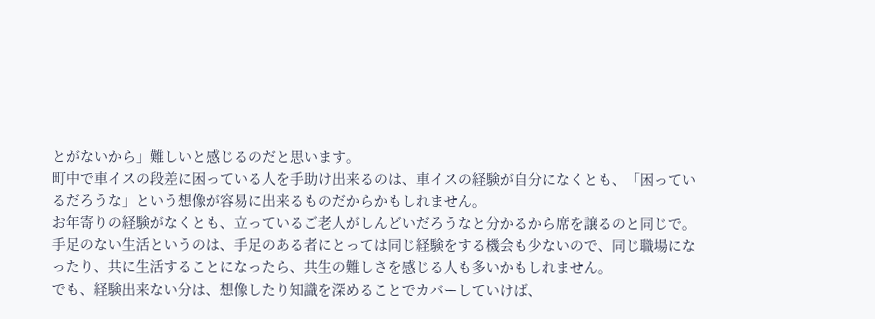とがないから」難しいと感じるのだと思います。
町中で車イスの段差に困っている人を手助け出来るのは、車イスの経験が自分になくとも、「困っているだろうな」という想像が容易に出来るものだからかもしれません。
お年寄りの経験がなくとも、立っているご老人がしんどいだろうなと分かるから席を譲るのと同じで。
手足のない生活というのは、手足のある者にとっては同じ経験をする機会も少ないので、同じ職場になったり、共に生活することになったら、共生の難しさを感じる人も多いかもしれません。
でも、経験出来ない分は、想像したり知識を深めることでカバーしていけば、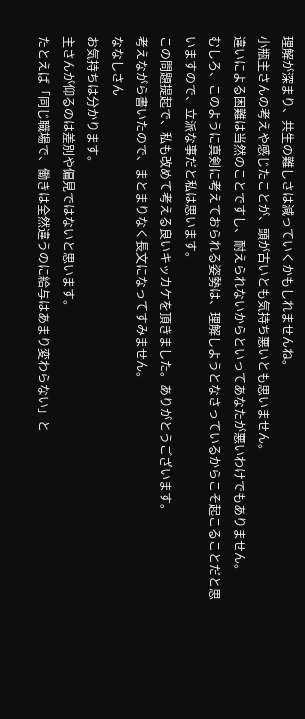理解が深まり、共生の難しさは減っていくかもしれませんね。
小瓶主さんの考えや感じたことが、頭が古いとも気持ち悪いとも思いません。
違いによる困難は当然のことですし、耐えられないからといってあなたが悪いわけでもありません。
むしろ、このように真剣に考えておられる姿勢は、理解しようとなさっているからこそ起こることだと思いますので、立派な事だと私は思います。
この問題提起で、私も改めて考える良いキッカケを頂きました。ありがとうございます。
考えながら書いたので、まとまりなく長文になってすみません。
ななしさん
お気持ちは分かります。
主さんが仰るのは差別や偏見ではないと思います。
たとえば「同じ職場で、働きは全然違うのに給与はあまり変わらない」と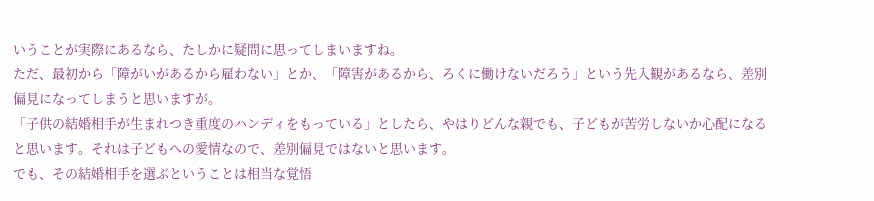いうことが実際にあるなら、たしかに疑問に思ってしまいますね。
ただ、最初から「障がいがあるから雇わない」とか、「障害があるから、ろくに働けないだろう」という先入観があるなら、差別偏見になってしまうと思いますが。
「子供の結婚相手が生まれつき重度のハンディをもっている」としたら、やはりどんな親でも、子どもが苦労しないか心配になると思います。それは子どもへの愛情なので、差別偏見ではないと思います。
でも、その結婚相手を選ぶということは相当な覚悟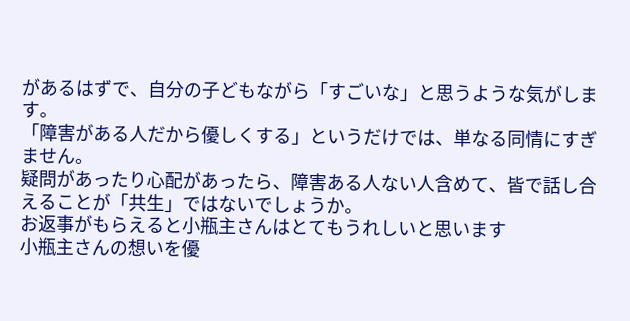があるはずで、自分の子どもながら「すごいな」と思うような気がします。
「障害がある人だから優しくする」というだけでは、単なる同情にすぎません。
疑問があったり心配があったら、障害ある人ない人含めて、皆で話し合えることが「共生」ではないでしょうか。
お返事がもらえると小瓶主さんはとてもうれしいと思います
小瓶主さんの想いを優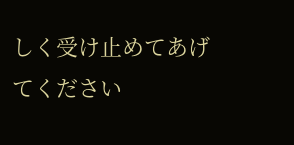しく受け止めてあげてください